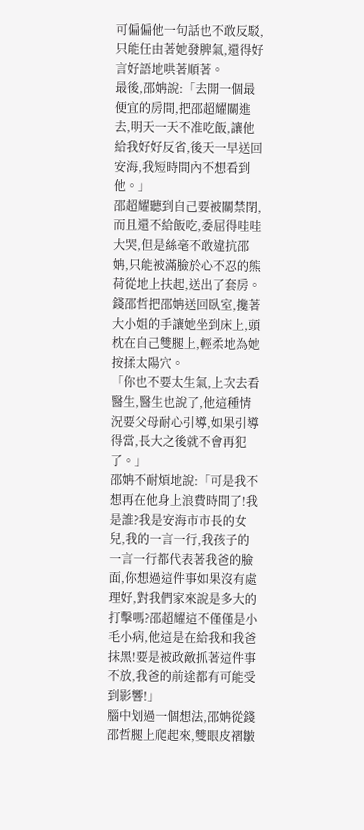可偏偏他一句話也不敢反駁,只能任由著她發脾氣,還得好言好語地哄著順著。
最後,邵姌說:「去開一個最便宜的房間,把邵超耀關進去,明天一天不准吃飯,讓他給我好好反省,後天一早送回安海,我短時間內不想看到他。」
邵超耀聽到自己要被關禁閉,而且還不給飯吃,委屈得哇哇大哭,但是絲毫不敢違抗邵姌,只能被滿臉於心不忍的熊荷從地上扶起,送出了套房。
錢邵哲把邵姌送回臥室,攙著大小姐的手讓她坐到床上,頭枕在自己雙腿上,輕柔地為她按揉太陽穴。
「你也不要太生氣,上次去看醫生,醫生也說了,他這種情況要父母耐心引導,如果引導得當,長大之後就不會再犯了。」
邵姌不耐煩地說:「可是我不想再在他身上浪費時間了!我是誰?我是安海市市長的女兒,我的一言一行,我孩子的一言一行都代表著我爸的臉面,你想過這件事如果沒有處理好,對我們家來說是多大的打擊嗎?邵超耀這不僅僅是小毛小病,他這是在給我和我爸抹黑!要是被政敵抓著這件事不放,我爸的前途都有可能受到影響!」
腦中划過一個想法,邵姌從錢邵哲腿上爬起來,雙眼皮褶皺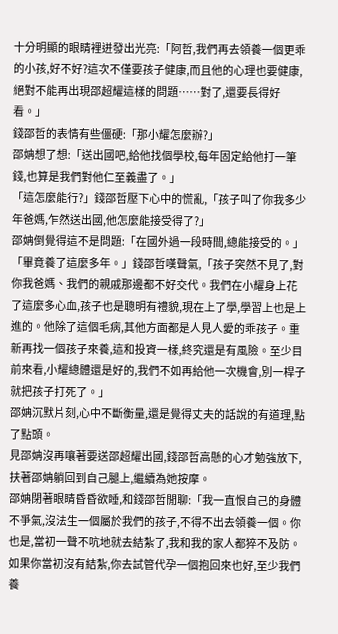十分明顯的眼睛裡迸發出光亮:「阿哲,我們再去領養一個更乖的小孩,好不好?這次不僅要孩子健康,而且他的心理也要健康,絕對不能再出現邵超耀這樣的問題……對了,還要長得好看。」
錢邵哲的表情有些僵硬:「那小耀怎麼辦?」
邵姌想了想:「送出國吧,給他找個學校,每年固定給他打一筆錢,也算是我們對他仁至義盡了。」
「這怎麼能行?」錢邵哲壓下心中的慌亂,「孩子叫了你我多少年爸媽,乍然送出國,他怎麼能接受得了?」
邵姌倒覺得這不是問題:「在國外過一段時間,總能接受的。」
「畢竟養了這麼多年。」錢邵哲嘆聲氣,「孩子突然不見了,對你我爸媽、我們的親戚那邊都不好交代。我們在小耀身上花了這麼多心血,孩子也是聰明有禮貌,現在上了學,學習上也是上進的。他除了這個毛病,其他方面都是人見人愛的乖孩子。重新再找一個孩子來養,這和投資一樣,終究還是有風險。至少目前來看,小耀總體還是好的,我們不如再給他一次機會,別一桿子就把孩子打死了。」
邵姌沉默片刻,心中不斷衡量,還是覺得丈夫的話說的有道理,點了點頭。
見邵姌沒再嚷著要送邵超耀出國,錢邵哲高懸的心才勉強放下,扶著邵姌躺回到自己腿上,繼續為她按摩。
邵姌閉著眼睛昏昏欲睡,和錢邵哲閒聊:「我一直恨自己的身體不爭氣,沒法生一個屬於我們的孩子,不得不出去領養一個。你也是,當初一聲不吭地就去結紮了,我和我的家人都猝不及防。如果你當初沒有結紮,你去試管代孕一個抱回來也好,至少我們養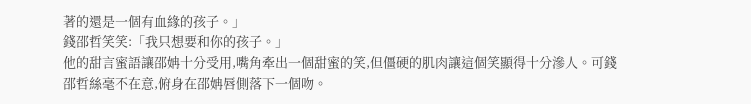著的還是一個有血緣的孩子。」
錢邵哲笑笑:「我只想要和你的孩子。」
他的甜言蜜語讓邵姌十分受用,嘴角牽出一個甜蜜的笑,但僵硬的肌肉讓這個笑顯得十分滲人。可錢邵哲絲毫不在意,俯身在邵姌唇側落下一個吻。